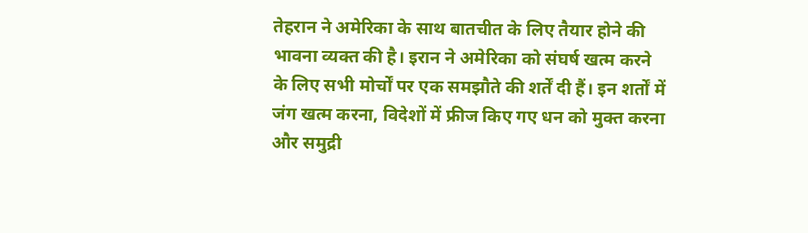तेहरान ने अमेरिका के साथ बातचीत के लिए तैयार होने की भावना व्यक्त की है। इरान ने अमेरिका को संघर्ष खत्म करने के लिए सभी मोर्चों पर एक समझौते की शर्तें दी हैं। इन शर्तों में जंग खत्म करना, विदेशों में फ्रीज किए गए धन को मुक्त करना और समुद्री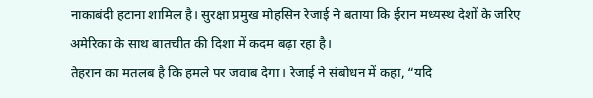नाकाबंदी हटाना शामिल है। सुरक्षा प्रमुख मोहसिन रेजाई ने बताया कि ईरान मध्यस्थ देशों के जरिए अमेरिका के साथ बातचीत की दिशा में कदम बढ़ा रहा है।
तेहरान का मतलब है कि हमले पर जवाब देगा। रेजाई ने संबोधन में कहा, “यदि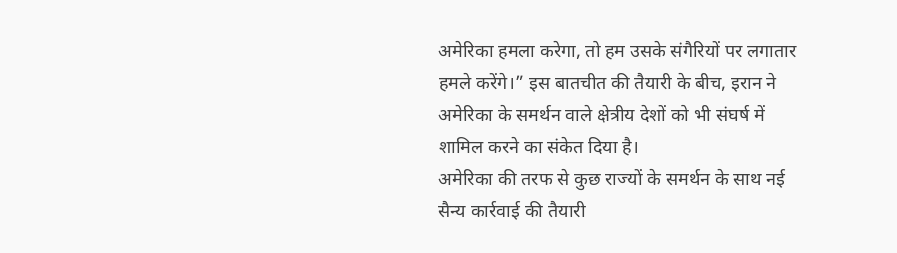अमेरिका हमला करेगा, तो हम उसके संगैरियों पर लगातार हमले करेंगे।” इस बातचीत की तैयारी के बीच, इरान ने अमेरिका के समर्थन वाले क्षेत्रीय देशों को भी संघर्ष में शामिल करने का संकेत दिया है।
अमेरिका की तरफ से कुछ राज्यों के समर्थन के साथ नई सैन्य कार्रवाई की तैयारी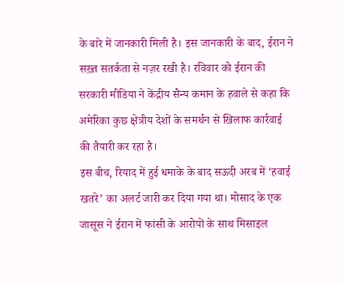के बारे में जानकारी मिली है। इस जानकारी के बाद, ईरान ने सख़्त सतर्कता से नज़र रखी है। रविवार को ईरान की सरकारी मीडिया ने केंद्रीय सैन्य कमान के हवाले से कहा कि अमेरिका कुछ क्षेत्रीय देशों के समर्थन से खिलाफ कार्रवाई की तैयारी कर रहा है।
इस बीच, रियाद में हुई धमाके के बाद सऊदी अरब में ‘हवाई खतरे’ का अलर्ट जारी कर दिया गया था। मोसाद के एक जासूस ने ईरान में फांसी के आरोपों के साथ मिसाइल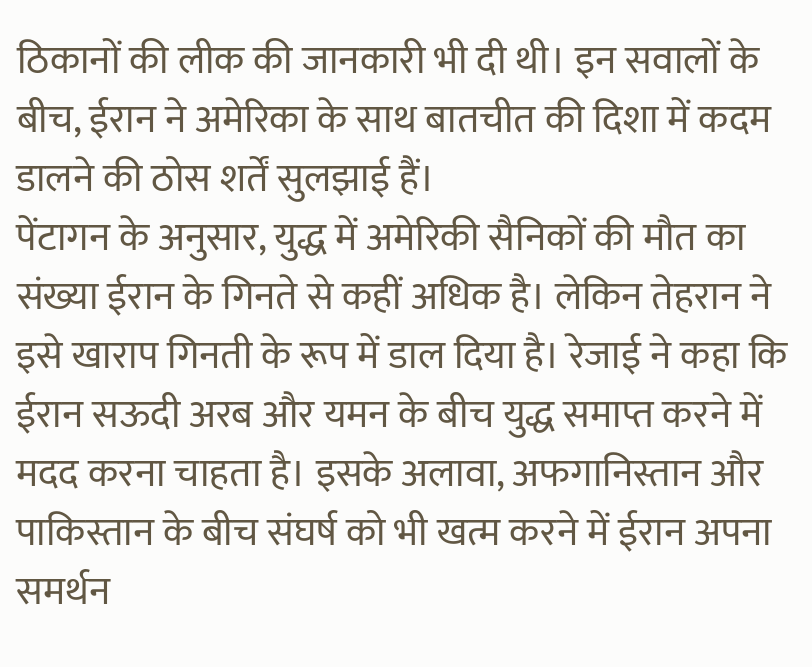ठिकानों की लीक की जानकारी भी दी थी। इन सवालों के बीच, ईरान ने अमेरिका के साथ बातचीत की दिशा में कदम डालने की ठोस शर्तें सुलझाई हैं।
पेंटागन के अनुसार, युद्ध में अमेरिकी सैनिकों की मौत का संख्या ईरान के गिनते से कहीं अधिक है। लेकिन तेहरान ने इसे खाराप गिनती के रूप में डाल दिया है। रेजाई ने कहा कि ईरान सऊदी अरब और यमन के बीच युद्ध समाप्त करने में मदद करना चाहता है। इसके अलावा, अफगानिस्तान और पाकिस्तान के बीच संघर्ष को भी खत्म करने में ईरान अपना समर्थन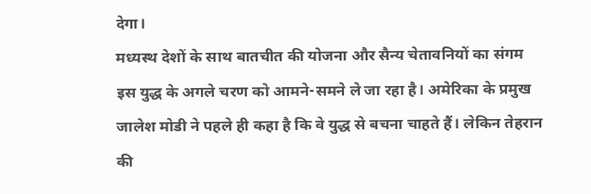देगा।
मध्यस्थ देशों के साथ बातचीत की योजना और सैन्य चेतावनियों का संगम इस युद्ध के अगले चरण को आमने-समने ले जा रहा है। अमेरिका के प्रमुख जालेश मोडी ने पहले ही कहा है कि वे युद्ध से बचना चाहते हैं। लेकिन तेहरान की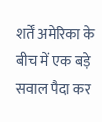शर्तें अमेरिका के बीच में एक बड़े सवाल पैदा कर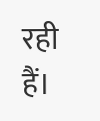रही हैं।